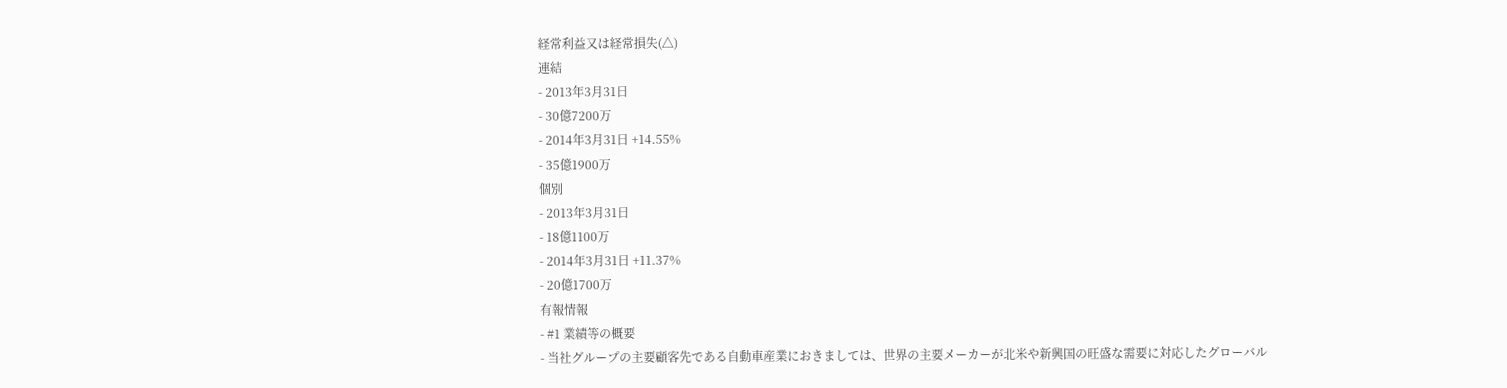経常利益又は経常損失(△)
連結
- 2013年3月31日
- 30億7200万
- 2014年3月31日 +14.55%
- 35億1900万
個別
- 2013年3月31日
- 18億1100万
- 2014年3月31日 +11.37%
- 20億1700万
有報情報
- #1 業績等の概要
- 当社グループの主要顧客先である自動車産業におきましては、世界の主要メーカーが北米や新興国の旺盛な需要に対応したグローバル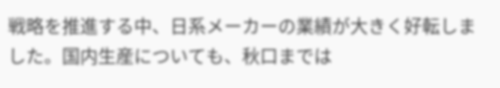戦略を推進する中、日系メーカーの業績が大きく好転しました。国内生産についても、秋口までは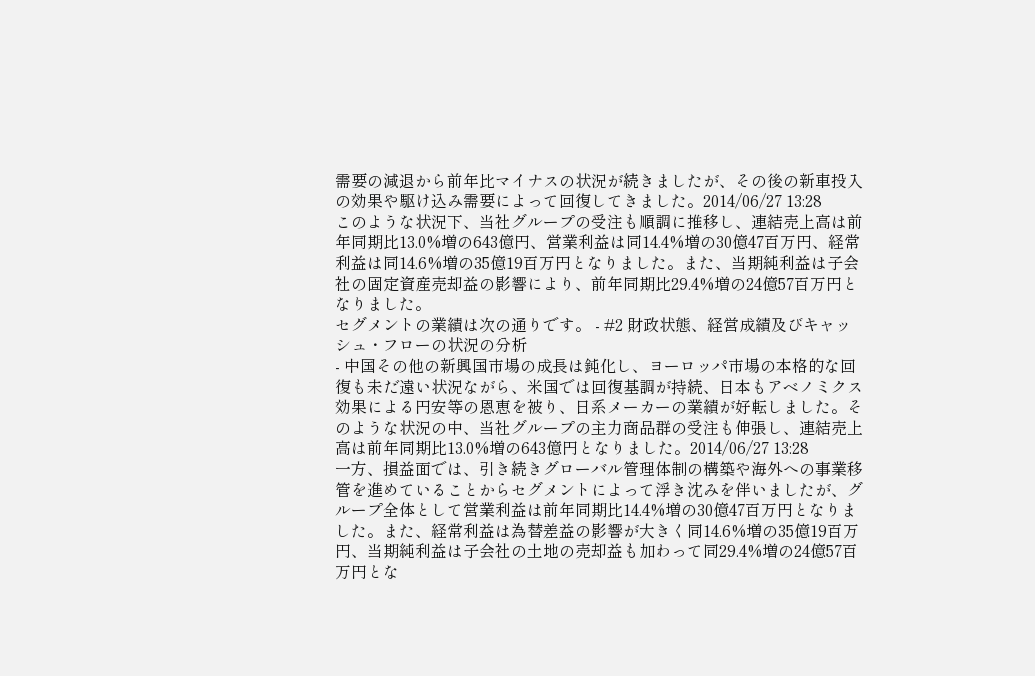需要の減退から前年比マイナスの状況が続きましたが、その後の新車投入の効果や駆け込み需要によって回復してきました。2014/06/27 13:28
このような状況下、当社グループの受注も順調に推移し、連結売上高は前年同期比13.0%増の643億円、営業利益は同14.4%増の30億47百万円、経常利益は同14.6%増の35億19百万円となりました。また、当期純利益は子会社の固定資産売却益の影響により、前年同期比29.4%増の24億57百万円となりました。
セグメントの業績は次の通りです。 - #2 財政状態、経営成績及びキャッシュ・フローの状況の分析
- 中国その他の新興国市場の成長は鈍化し、ヨーロッパ市場の本格的な回復も未だ遠い状況ながら、米国では回復基調が持続、日本もアベノミクス効果による円安等の恩恵を被り、日系メーカーの業績が好転しました。そのような状況の中、当社グループの主力商品群の受注も伸張し、連結売上高は前年同期比13.0%増の643億円となりました。2014/06/27 13:28
一方、損益面では、引き続きグローバル管理体制の構築や海外への事業移管を進めていることからセグメントによって浮き沈みを伴いましたが、グループ全体として営業利益は前年同期比14.4%増の30億47百万円となりました。また、経常利益は為替差益の影響が大きく同14.6%増の35億19百万円、当期純利益は子会社の土地の売却益も加わって同29.4%増の24億57百万円とな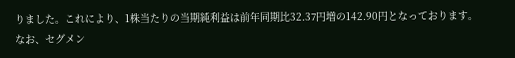りました。これにより、1株当たりの当期純利益は前年同期比32.37円増の142.90円となっております。
なお、セグメン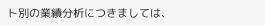ト別の業績分析につきましては、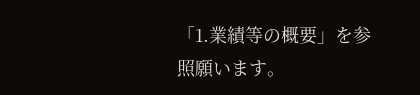「1.業績等の概要」を参照願います。